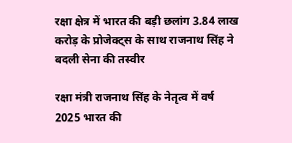रक्षा क्षेत्र में भारत की बड़ी छलांग 3.84 लाख करोड़ के प्रोजेक्ट्स के साथ राजनाथ सिंह ने बदली सेना की तस्वीर

रक्षा मंत्री राजनाथ सिंह के नेतृत्व में वर्ष 2025 भारत की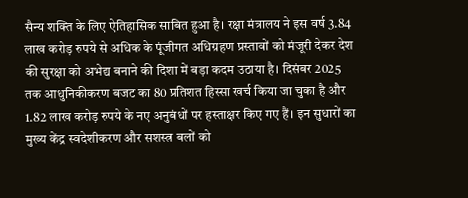सैन्य शक्ति के लिए ऐतिहासिक साबित हुआ है। रक्षा मंत्रालय ने इस वर्ष 3.84 लाख करोड़ रुपये से अधिक के पूंजीगत अधिग्रहण प्रस्तावों को मंजूरी देकर देश की सुरक्षा को अभेद्य बनाने की दिशा में बड़ा कदम उठाया है। दिसंबर 2025 तक आधुनिकीकरण बजट का 80 प्रतिशत हिस्सा खर्च किया जा चुका है और 1.82 लाख करोड़ रुपये के नए अनुबंधों पर हस्ताक्षर किए गए हैं। इन सुधारों का मुख्य केंद्र स्वदेशीकरण और सशस्त्र बलों को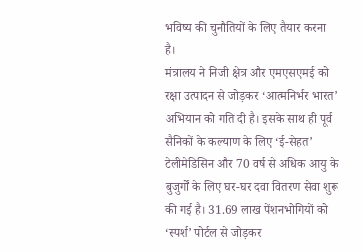भविष्य की चुनौतियों के लिए तैयार करना है।
मंत्रालय ने निजी क्षेत्र और एमएसएमई को रक्षा उत्पादन से जोड़कर ‘आत्मनिर्भर भारत’ अभियान को गति दी है। इसके साथ ही पूर्व सैनिकों के कल्याण के लिए ‘ई-सेहत’ टेलीमेडिसिन और 70 वर्ष से अधिक आयु के बुजुर्गों के लिए घर-घर दवा वितरण सेवा शुरू की गई है। 31.69 लाख पेंशनभोगियों को ‘स्पर्श’ पोर्टल से जोड़कर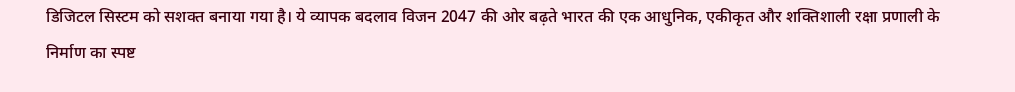डिजिटल सिस्टम को सशक्त बनाया गया है। ये व्यापक बदलाव विजन 2047 की ओर बढ़ते भारत की एक आधुनिक, एकीकृत और शक्तिशाली रक्षा प्रणाली के निर्माण का स्पष्ट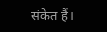संकेत हैं।